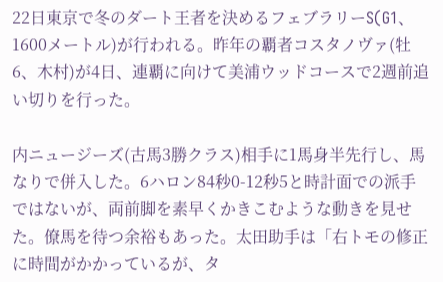22日東京で冬のダート王者を決めるフェブラリーS(G1、1600メートル)が行われる。昨年の覇者コスタノヴァ(牡6、木村)が4日、連覇に向けて美浦ウッドコースで2週前追い切りを行った。

内ニュージーズ(古馬3勝クラス)相手に1馬身半先行し、馬なりで併入した。6ハロン84秒0-12秒5と時計面での派手ではないが、両前脚を素早くかきこむような動きを見せた。僚馬を待つ余裕もあった。太田助手は「右トモの修正に時間がかかっているが、タ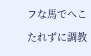フな馬でへこたれずに調教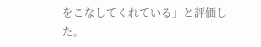をこなしてくれている」と評価した。